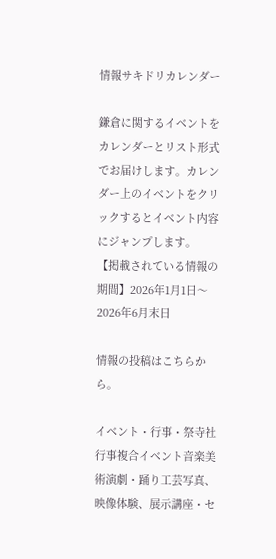情報サキドリカレンダー

鎌倉に関するイベントをカレンダーとリスト形式でお届けします。カレンダー上のイベントをクリックするとイベント内容にジャンプします。
【掲載されている情報の期間】2026年1月1日〜2026年6月末日

情報の投稿はこちらから。

イベント・行事・祭寺社行事複合イベント音楽美術演劇・踊り工芸写真、映像体験、展示講座・セ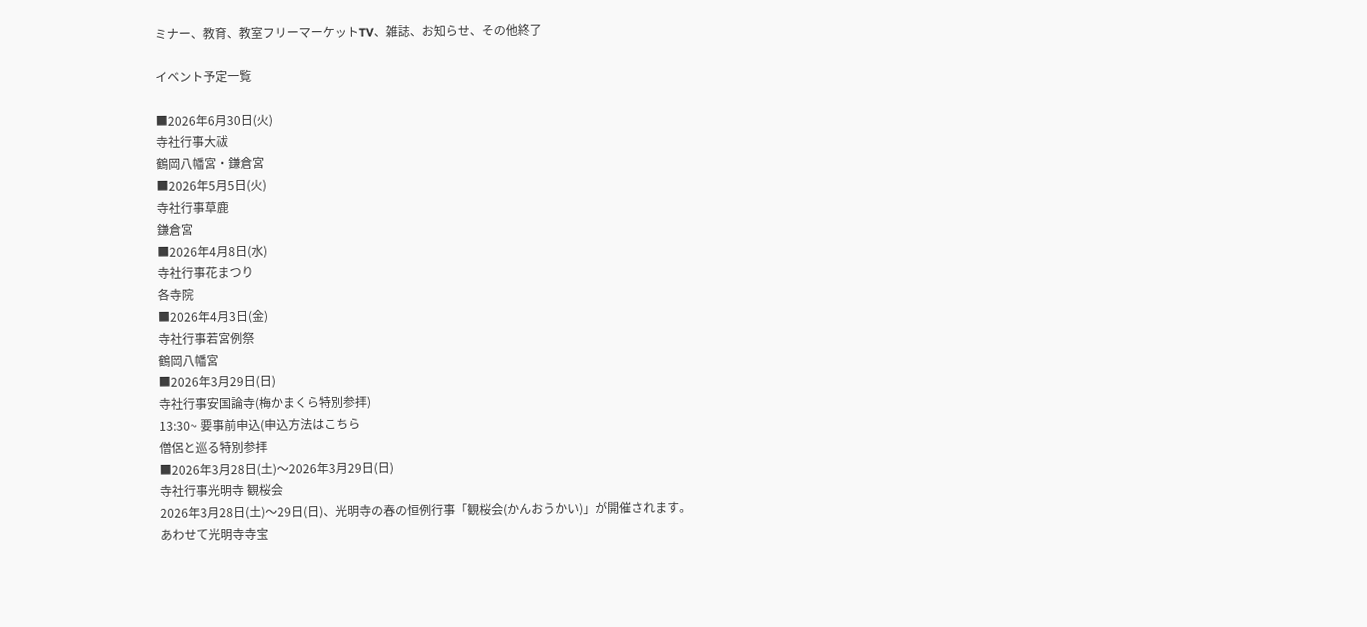ミナー、教育、教室フリーマーケットTV、雑誌、お知らせ、その他終了

イベント予定一覧

■2026年6月30日(火)
寺社行事大祓
鶴岡八幡宮・鎌倉宮
■2026年5月5日(火)
寺社行事草鹿
鎌倉宮
■2026年4月8日(水)
寺社行事花まつり
各寺院
■2026年4月3日(金)
寺社行事若宮例祭
鶴岡八幡宮
■2026年3月29日(日)
寺社行事安国論寺(梅かまくら特別参拝)
13:30~ 要事前申込(申込方法はこちら
僧侶と巡る特別参拝
■2026年3月28日(土)〜2026年3月29日(日)
寺社行事光明寺 観桜会
2026年3月28日(土)〜29日(日)、光明寺の春の恒例行事「観桜会(かんおうかい)」が開催されます。
あわせて光明寺寺宝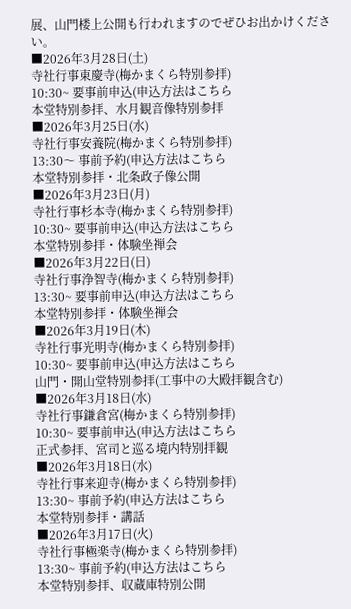展、山門楼上公開も行われますのでぜひお出かけください。
■2026年3月28日(土)
寺社行事東慶寺(梅かまくら特別参拝)
10:30~ 要事前申込(申込方法はこちら
本堂特別参拝、水月観音像特別参拝
■2026年3月25日(水)
寺社行事安養院(梅かまくら特別参拝)
13:30〜 事前予約(申込方法はこちら
本堂特別参拝・北条政子像公開
■2026年3月23日(月)
寺社行事杉本寺(梅かまくら特別参拝)
10:30~ 要事前申込(申込方法はこちら
本堂特別参拝・体験坐禅会
■2026年3月22日(日)
寺社行事浄智寺(梅かまくら特別参拝)
13:30~ 要事前申込(申込方法はこちら
本堂特別参拝・体験坐禅会
■2026年3月19日(木)
寺社行事光明寺(梅かまくら特別参拝)
10:30~ 要事前申込(申込方法はこちら
山門・開山堂特別参拝(工事中の大殿拝観含む)
■2026年3月18日(水)
寺社行事鎌倉宮(梅かまくら特別参拝)
10:30~ 要事前申込(申込方法はこちら
正式参拝、宮司と巡る境内特別拝観
■2026年3月18日(水)
寺社行事来迎寺(梅かまくら特別参拝)
13:30~ 事前予約(申込方法はこちら
本堂特別参拝・講話
■2026年3月17日(火)
寺社行事極楽寺(梅かまくら特別参拝)
13:30~ 事前予約(申込方法はこちら
本堂特別参拝、収蔵庫特別公開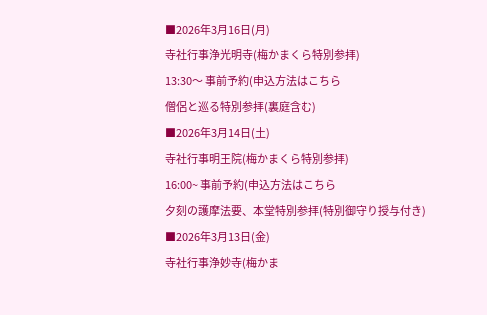■2026年3月16日(月)
寺社行事浄光明寺(梅かまくら特別参拝)
13:30〜 事前予約(申込方法はこちら
僧侶と巡る特別参拝(裏庭含む)
■2026年3月14日(土)
寺社行事明王院(梅かまくら特別参拝)
16:00~ 事前予約(申込方法はこちら
夕刻の護摩法要、本堂特別参拝(特別御守り授与付き)
■2026年3月13日(金)
寺社行事浄妙寺(梅かま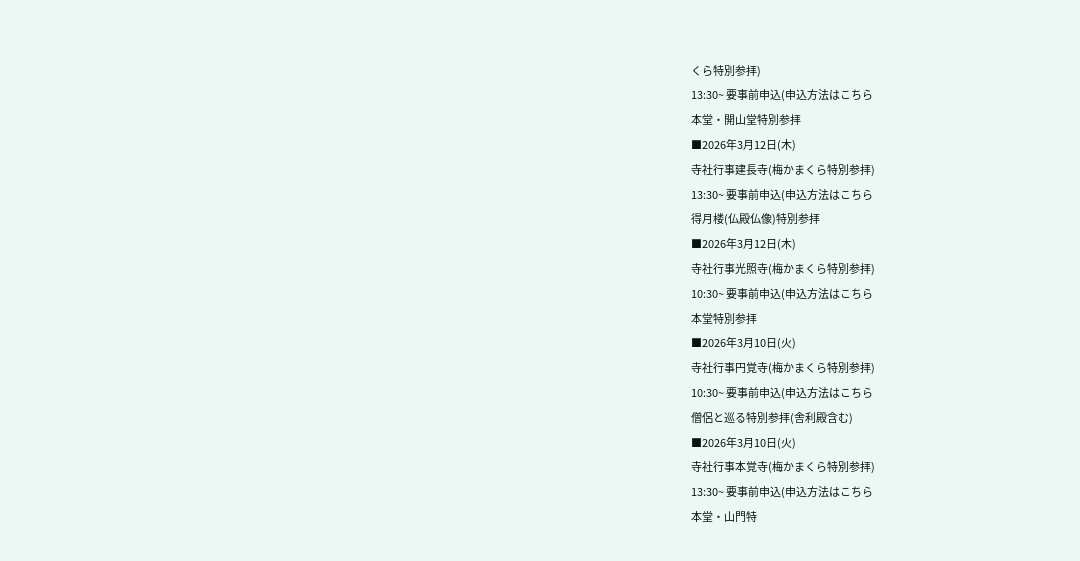くら特別参拝)
13:30~ 要事前申込(申込方法はこちら
本堂・開山堂特別参拝
■2026年3月12日(木)
寺社行事建長寺(梅かまくら特別参拝)
13:30~ 要事前申込(申込方法はこちら
得月楼(仏殿仏像)特別参拝
■2026年3月12日(木)
寺社行事光照寺(梅かまくら特別参拝)
10:30~ 要事前申込(申込方法はこちら
本堂特別参拝
■2026年3月10日(火)
寺社行事円覚寺(梅かまくら特別参拝)
10:30~ 要事前申込(申込方法はこちら
僧侶と巡る特別参拝(舎利殿含む)
■2026年3月10日(火)
寺社行事本覚寺(梅かまくら特別参拝)
13:30~ 要事前申込(申込方法はこちら
本堂・山門特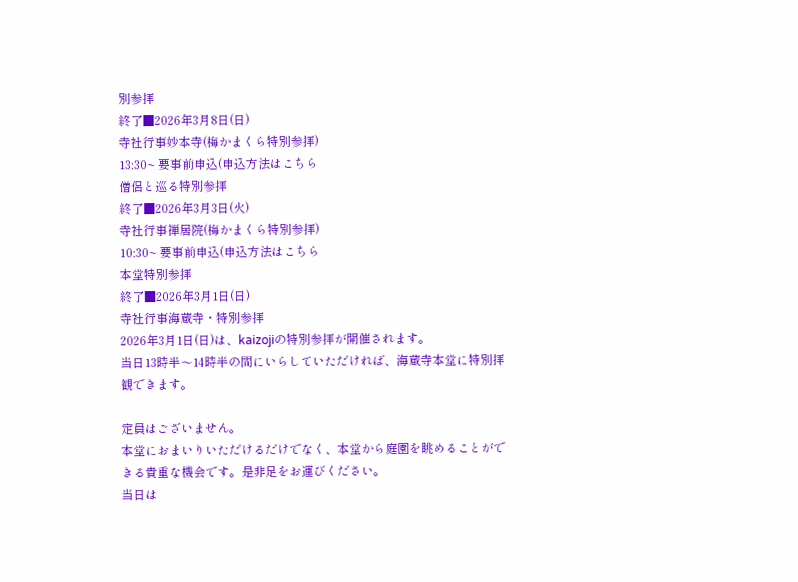別参拝
終了■2026年3月8日(日)
寺社行事妙本寺(梅かまくら特別参拝)
13:30~ 要事前申込(申込方法はこちら
僧侶と巡る特別参拝
終了■2026年3月3日(火)
寺社行事禅居院(梅かまくら特別参拝)
10:30~ 要事前申込(申込方法はこちら
本堂特別参拝
終了■2026年3月1日(日)
寺社行事海蔵寺・特別参拝
2026年3月1日(日)は、kaizojiの特別参拝が開催されます。
当日13時半〜14時半の間にいらしていただければ、海蔵寺本堂に特別拝観できます。

定員はございません。
本堂におまいりいただけるだけでなく、本堂から庭園を眺めることができる貴重な機会です。是非足をお運びください。
当日は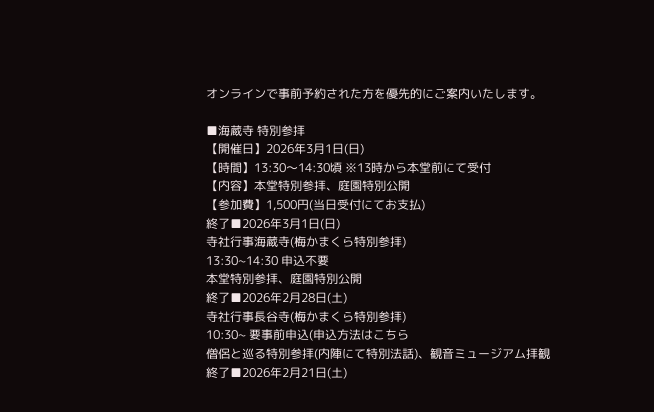オンラインで事前予約された方を優先的にご案内いたします。

■海蔵寺 特別参拝
【開催日】2026年3月1日(日)
【時間】13:30〜14:30頃 ※13時から本堂前にて受付
【内容】本堂特別参拝、庭園特別公開
【参加費】1,500円(当日受付にてお支払)
終了■2026年3月1日(日)
寺社行事海蔵寺(梅かまくら特別参拝)
13:30~14:30 申込不要
本堂特別参拝、庭園特別公開
終了■2026年2月28日(土)
寺社行事長谷寺(梅かまくら特別参拝)
10:30~ 要事前申込(申込方法はこちら
僧侶と巡る特別参拝(内陣にて特別法話)、観音ミュージアム拝観
終了■2026年2月21日(土)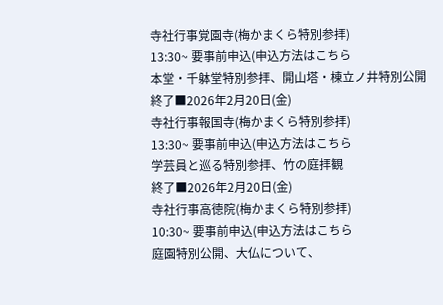寺社行事覚園寺(梅かまくら特別参拝)
13:30~ 要事前申込(申込方法はこちら
本堂・千躰堂特別参拝、開山塔・棟立ノ井特別公開
終了■2026年2月20日(金)
寺社行事報国寺(梅かまくら特別参拝)
13:30~ 要事前申込(申込方法はこちら
学芸員と巡る特別参拝、竹の庭拝観
終了■2026年2月20日(金)
寺社行事高徳院(梅かまくら特別参拝)
10:30~ 要事前申込(申込方法はこちら
庭園特別公開、大仏について、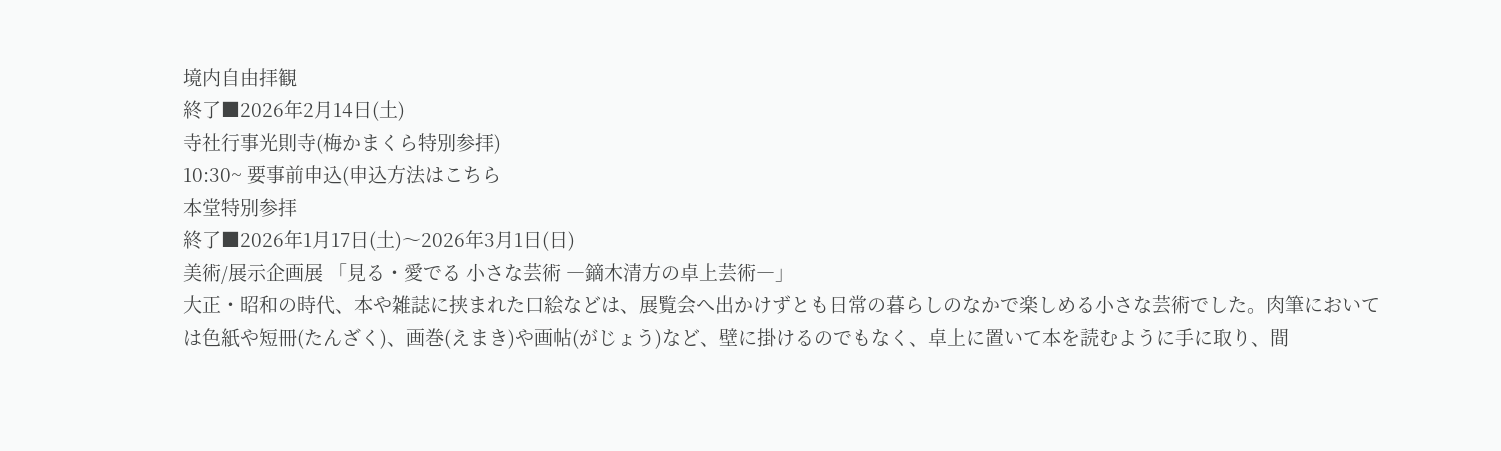境内自由拝観
終了■2026年2月14日(土)
寺社行事光則寺(梅かまくら特別参拝)
10:30~ 要事前申込(申込方法はこちら
本堂特別参拝
終了■2026年1月17日(土)〜2026年3月1日(日)
美術/展示企画展 「見る・愛でる 小さな芸術 ―鏑木清方の卓上芸術―」
大正・昭和の時代、本や雑誌に挟まれた口絵などは、展覧会へ出かけずとも日常の暮らしのなかで楽しめる小さな芸術でした。肉筆においては色紙や短冊(たんざく)、画巻(えまき)や画帖(がじょう)など、壁に掛けるのでもなく、卓上に置いて本を読むように手に取り、間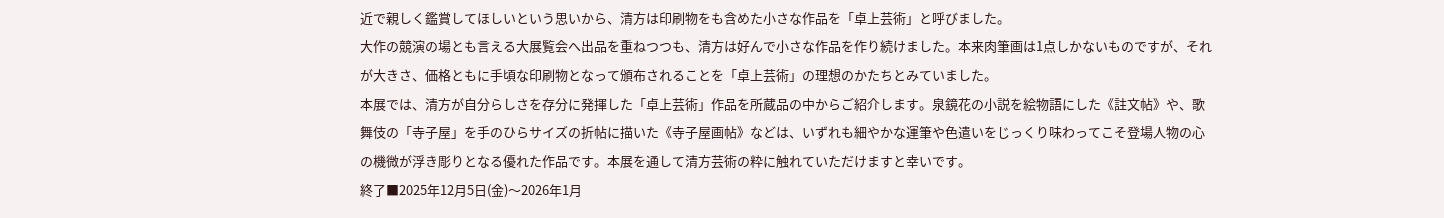近で親しく鑑賞してほしいという思いから、清方は印刷物をも含めた小さな作品を「卓上芸術」と呼びました。
大作の競演の場とも言える大展覧会へ出品を重ねつつも、清方は好んで小さな作品を作り続けました。本来肉筆画は1点しかないものですが、それが大きさ、価格ともに手頃な印刷物となって頒布されることを「卓上芸術」の理想のかたちとみていました。
本展では、清方が自分らしさを存分に発揮した「卓上芸術」作品を所蔵品の中からご紹介します。泉鏡花の小説を絵物語にした《註文帖》や、歌舞伎の「寺子屋」を手のひらサイズの折帖に描いた《寺子屋画帖》などは、いずれも細やかな運筆や色遣いをじっくり味わってこそ登場人物の心の機微が浮き彫りとなる優れた作品です。本展を通して清方芸術の粋に触れていただけますと幸いです。
終了■2025年12月5日(金)〜2026年1月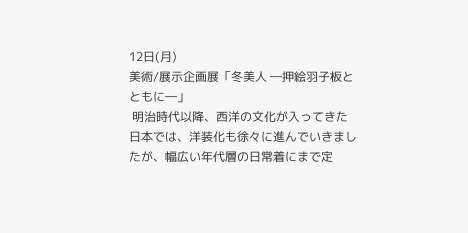12日(月)
美術/展示企画展「冬美人 ―押絵羽子板とともに―」
 明治時代以降、西洋の文化が入ってきた日本では、洋装化も徐々に進んでいきましたが、幅広い年代層の日常着にまで定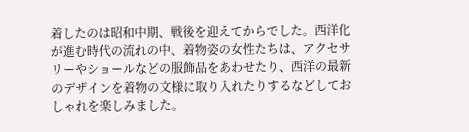着したのは昭和中期、戦後を迎えてからでした。西洋化が進む時代の流れの中、着物姿の女性たちは、アクセサリーやショールなどの服飾品をあわせたり、西洋の最新のデザインを着物の文様に取り入れたりするなどしておしゃれを楽しみました。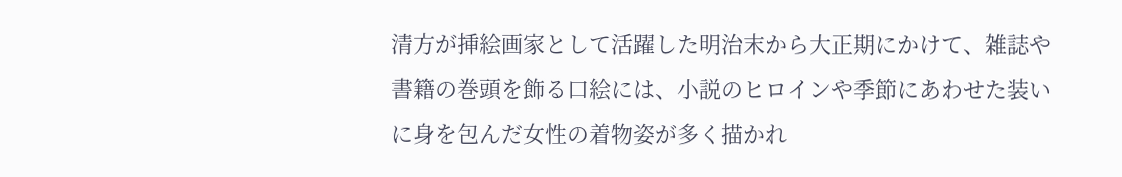清方が挿絵画家として活躍した明治末から大正期にかけて、雑誌や書籍の巻頭を飾る口絵には、小説のヒロインや季節にあわせた装いに身を包んだ女性の着物姿が多く描かれ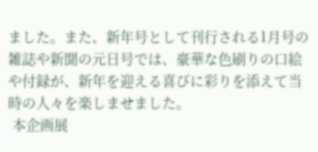ました。また、新年号として刊行される1月号の雑誌や新聞の元日号では、豪華な色刷りの口絵や付録が、新年を迎える喜びに彩りを添えて当時の人々を楽しませました。
 本企画展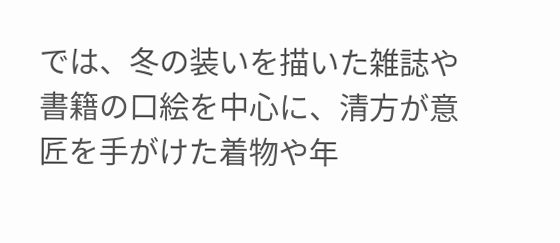では、冬の装いを描いた雑誌や書籍の口絵を中心に、清方が意匠を手がけた着物や年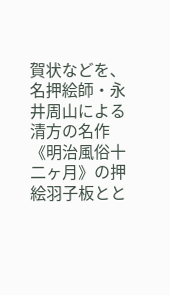賀状などを、名押絵師・永井周山による清方の名作《明治風俗十二ヶ月》の押絵羽子板とと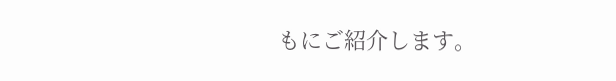もにご紹介します。